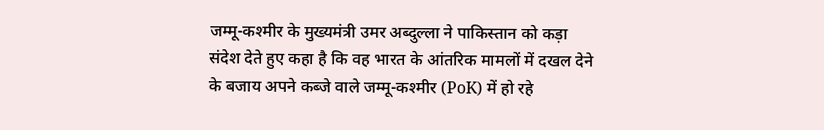जम्मू-कश्मीर के मुख्यमंत्री उमर अब्दुल्ला ने पाकिस्तान को कड़ा संदेश देते हुए कहा है कि वह भारत के आंतरिक मामलों में दखल देने के बजाय अपने कब्जे वाले जम्मू-कश्मीर (PoK) में हो रहे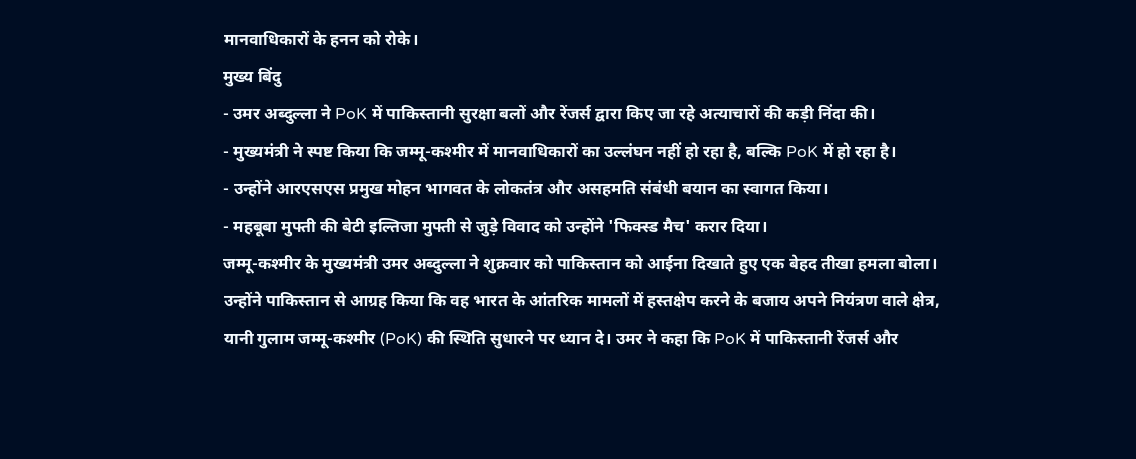मानवाधिकारों के हनन को रोके।
मुख्य बिंदु
- उमर अब्दुल्ला ने PoK में पाकिस्तानी सुरक्षा बलों और रेंजर्स द्वारा किए जा रहे अत्याचारों की कड़ी निंदा की।
- मुख्यमंत्री ने स्पष्ट किया कि जम्मू-कश्मीर में मानवाधिकारों का उल्लंघन नहीं हो रहा है, बल्कि PoK में हो रहा है।
- उन्होंने आरएसएस प्रमुख मोहन भागवत के लोकतंत्र और असहमति संबंधी बयान का स्वागत किया।
- महबूबा मुफ्ती की बेटी इल्तिजा मुफ्ती से जुड़े विवाद को उन्होंने 'फिक्स्ड मैच' करार दिया।
जम्मू-कश्मीर के मुख्यमंत्री उमर अब्दुल्ला ने शुक्रवार को पाकिस्तान को आईना दिखाते हुए एक बेहद तीखा हमला बोला। उन्होंने पाकिस्तान से आग्रह किया कि वह भारत के आंतरिक मामलों में हस्तक्षेप करने के बजाय अपने नियंत्रण वाले क्षेत्र, यानी गुलाम जम्मू-कश्मीर (PoK) की स्थिति सुधारने पर ध्यान दे। उमर ने कहा कि PoK में पाकिस्तानी रेंजर्स और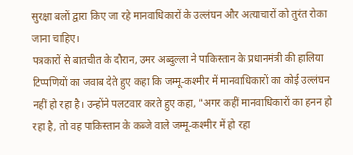सुरक्षा बलों द्वारा किए जा रहे मानवाधिकारों के उल्लंघन और अत्याचारों को तुरंत रोका जाना चाहिए।
पत्रकारों से बातचीत के दौरान, उमर अब्दुल्ला ने पाकिस्तान के प्रधानमंत्री की हालिया टिप्पणियों का जवाब देते हुए कहा कि जम्मू-कश्मीर में मानवाधिकारों का कोई उल्लंघन नहीं हो रहा है। उन्होंने पलटवार करते हुए कहा, "अगर कहीं मानवाधिकारों का हनन हो रहा है, तो वह पाकिस्तान के कब्जे वाले जम्मू-कश्मीर में हो रहा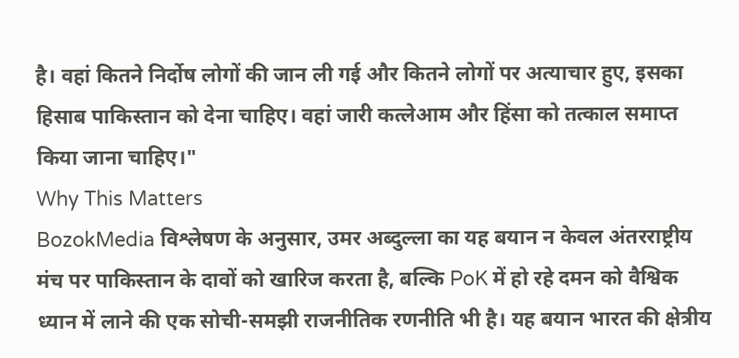है। वहां कितने निर्दोष लोगों की जान ली गई और कितने लोगों पर अत्याचार हुए, इसका हिसाब पाकिस्तान को देना चाहिए। वहां जारी कत्लेआम और हिंसा को तत्काल समाप्त किया जाना चाहिए।"
Why This Matters
BozokMedia विश्लेषण के अनुसार, उमर अब्दुल्ला का यह बयान न केवल अंतरराष्ट्रीय मंच पर पाकिस्तान के दावों को खारिज करता है, बल्कि PoK में हो रहे दमन को वैश्विक ध्यान में लाने की एक सोची-समझी राजनीतिक रणनीति भी है। यह बयान भारत की क्षेत्रीय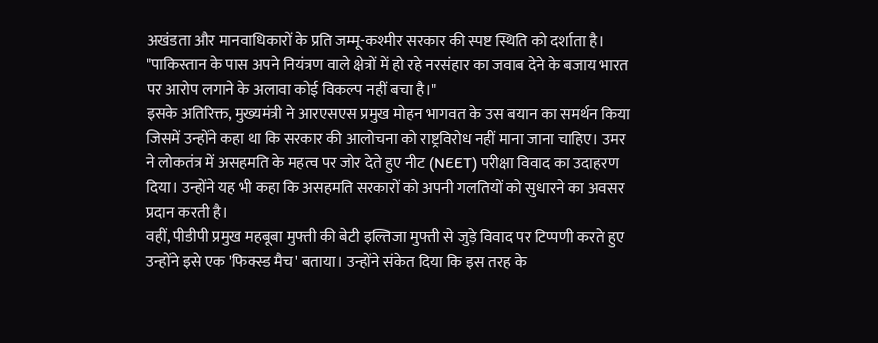अखंडता और मानवाधिकारों के प्रति जम्मू-कश्मीर सरकार की स्पष्ट स्थिति को दर्शाता है।
"पाकिस्तान के पास अपने नियंत्रण वाले क्षेत्रों में हो रहे नरसंहार का जवाब देने के बजाय भारत पर आरोप लगाने के अलावा कोई विकल्प नहीं बचा है।"
इसके अतिरिक्त, मुख्यमंत्री ने आरएसएस प्रमुख मोहन भागवत के उस बयान का समर्थन किया जिसमें उन्होंने कहा था कि सरकार की आलोचना को राष्ट्रविरोध नहीं माना जाना चाहिए। उमर ने लोकतंत्र में असहमति के महत्व पर जोर देते हुए नीट (NEET) परीक्षा विवाद का उदाहरण दिया। उन्होंने यह भी कहा कि असहमति सरकारों को अपनी गलतियों को सुधारने का अवसर प्रदान करती है।
वहीं, पीडीपी प्रमुख महबूबा मुफ्ती की बेटी इल्तिजा मुफ्ती से जुड़े विवाद पर टिप्पणी करते हुए उन्होंने इसे एक 'फिक्स्ड मैच' बताया। उन्होंने संकेत दिया कि इस तरह के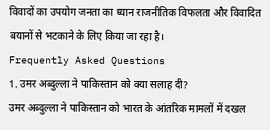विवादों का उपयोग जनता का ध्यान राजनीतिक विफलता और विवादित बयानों से भटकाने के लिए किया जा रहा है।
Frequently Asked Questions
1. उमर अब्दुल्ला ने पाकिस्तान को क्या सलाह दी?
उमर अब्दुल्ला ने पाकिस्तान को भारत के आंतरिक मामलों में दखल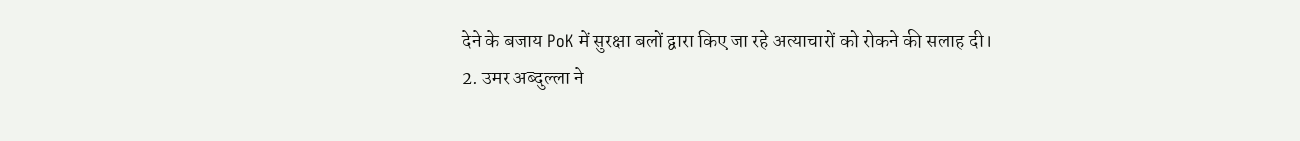देने के बजाय PoK में सुरक्षा बलों द्वारा किए जा रहे अत्याचारों को रोकने की सलाह दी।
2. उमर अब्दुल्ला ने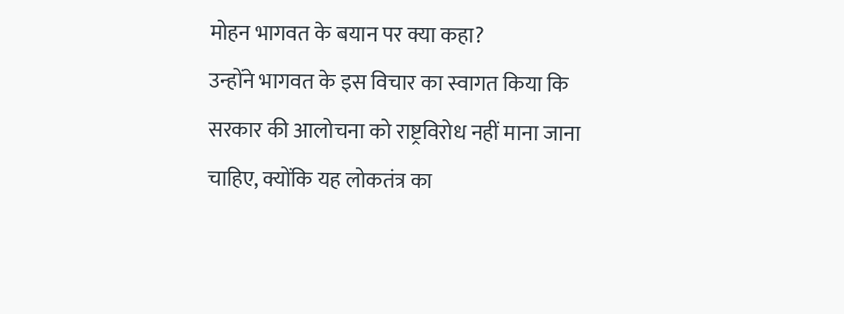मोहन भागवत के बयान पर क्या कहा?
उन्होंने भागवत के इस विचार का स्वागत किया कि सरकार की आलोचना को राष्ट्रविरोध नहीं माना जाना चाहिए, क्योंकि यह लोकतंत्र का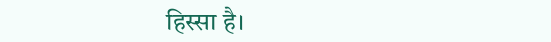हिस्सा है।